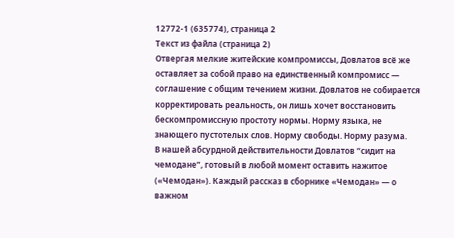12772-1 (635774), страница 2
Текст из файла (страница 2)
Отвергая мелкие житейские компромиссы, Довлатов всё же оставляет за собой право на единственный компромисс — соглашение с общим течением жизни. Довлатов не собирается корректировать реальность, он лишь хочет восстановить бескомпромиссную простоту нормы. Норму языка, не знающего пустотелых слов. Норму свободы. Норму разума.
В нашей абсурдной действительности Довлатов “сидит на чемодане”, готовый в любой момент оставить нажитое («Чемодан»). Каждый рассказ в сборнике «Чемодан» — о важном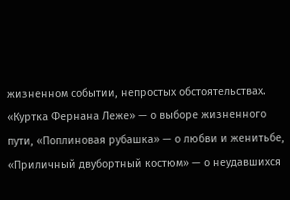жизненном событии, непростых обстоятельствах. «Куртка Фернана Леже» — о выборе жизненного пути, «Поплиновая рубашка» — о любви и женитьбе, «Приличный двубортный костюм» — о неудавшихся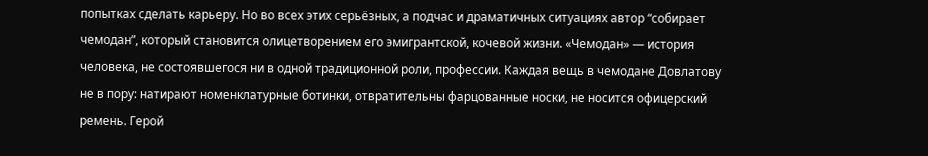попытках сделать карьеру. Но во всех этих серьёзных, а подчас и драматичных ситуациях автор “собирает чемодан”, который становится олицетворением его эмигрантской, кочевой жизни. «Чемодан» — история человека, не состоявшегося ни в одной традиционной роли, профессии. Каждая вещь в чемодане Довлатову не в пору: натирают номенклатурные ботинки, отвратительны фарцованные носки, не носится офицерский ремень. Герой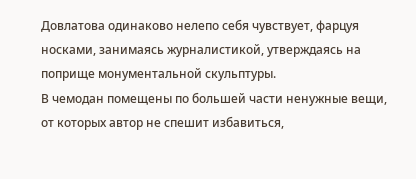Довлатова одинаково нелепо себя чувствует, фарцуя носками, занимаясь журналистикой, утверждаясь на поприще монументальной скульптуры.
В чемодан помещены по большей части ненужные вещи, от которых автор не спешит избавиться,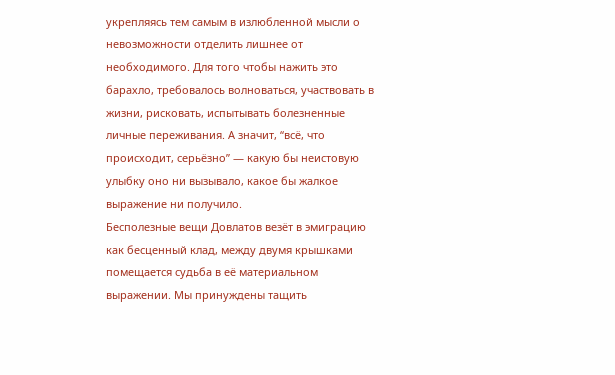укрепляясь тем самым в излюбленной мысли о невозможности отделить лишнее от необходимого. Для того чтобы нажить это барахло, требовалось волноваться, участвовать в жизни, рисковать, испытывать болезненные личные переживания. А значит, “всё, что происходит, серьёзно” — какую бы неистовую улыбку оно ни вызывало, какое бы жалкое выражение ни получило.
Бесполезные вещи Довлатов везёт в эмиграцию как бесценный клад, между двумя крышками помещается судьба в её материальном выражении. Мы принуждены тащить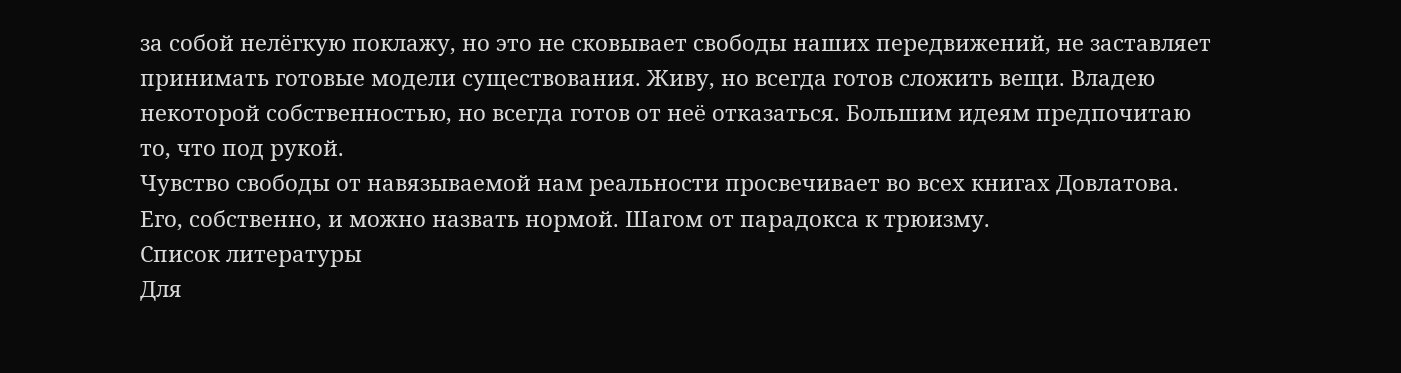за собой нелёгкую поклажу, но это не сковывает свободы наших передвижений, не заставляет принимать готовые модели существования. Живу, но всегда готов сложить вещи. Владею некоторой собственностью, но всегда готов от неё отказаться. Большим идеям предпочитаю то, что под рукой.
Чувство свободы от навязываемой нам реальности просвечивает во всех книгах Довлатова. Его, собственно, и можно назвать нормой. Шагом от парадокса к трюизму.
Список литературы
Для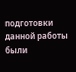подготовки данной работы были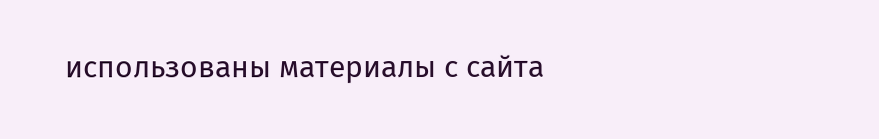использованы материалы с сайта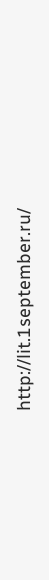http://lit.1september.ru/